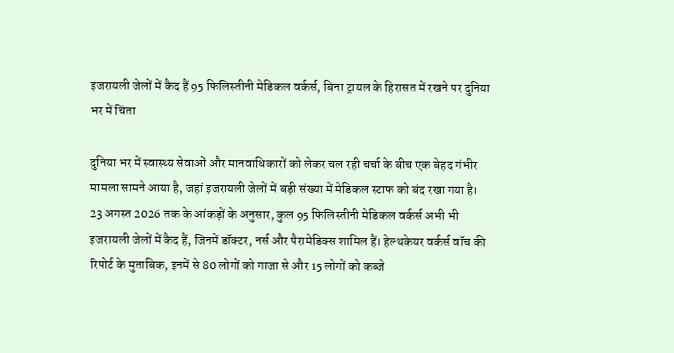इजरायली जेलों में कैद हैं 95 फिलिस्तीनी मेडिकल वर्कर्स, बिना ट्रायल के हिरासत में रखने पर दुनिया भर में चिंता

दुनिया भर में स्वास्थ्य सेवाओं और मानवाधिकारों को लेकर चल रही चर्चा के बीच एक बेहद गंभीर मामला सामने आया है, जहां इजरायली जेलों में बड़ी संख्या में मेडिकल स्टाफ को बंद रखा गया है। 23 अगस्त 2026 तक के आंकड़ों के अनुसार, कुल 95 फिलिस्तीनी मेडिकल वर्कर्स अभी भी इजरायली जेलों में कैद हैं, जिनमें डॉक्टर, नर्स और पैरामेडिक्स शामिल हैं। हेल्थकेयर वर्कर्स वॉच की रिपोर्ट के मुताबिक, इनमें से 80 लोगों को गाजा से और 15 लोगों को कब्जे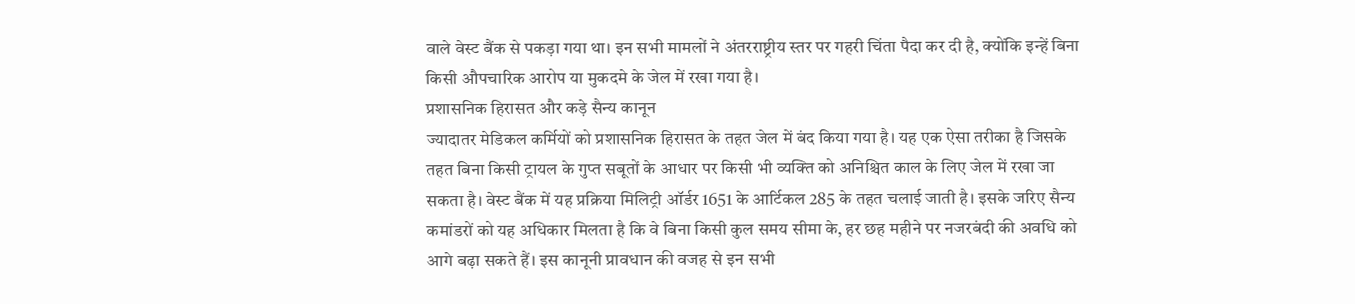वाले वेस्ट बैंक से पकड़ा गया था। इन सभी मामलों ने अंतरराष्ट्रीय स्तर पर गहरी चिंता पैदा कर दी है, क्योंकि इन्हें बिना किसी औपचारिक आरोप या मुकदमे के जेल में रखा गया है।
प्रशासनिक हिरासत और कड़े सैन्य कानून
ज्यादातर मेडिकल कर्मियों को प्रशासनिक हिरासत के तहत जेल में बंद किया गया है। यह एक ऐसा तरीका है जिसके तहत बिना किसी ट्रायल के गुप्त सबूतों के आधार पर किसी भी व्यक्ति को अनिश्चित काल के लिए जेल में रखा जा सकता है। वेस्ट बैंक में यह प्रक्रिया मिलिट्री ऑर्डर 1651 के आर्टिकल 285 के तहत चलाई जाती है। इसके जरिए सैन्य कमांडरों को यह अधिकार मिलता है कि वे बिना किसी कुल समय सीमा के, हर छह महीने पर नजरबंदी की अवधि को आगे बढ़ा सकते हैं। इस कानूनी प्रावधान की वजह से इन सभी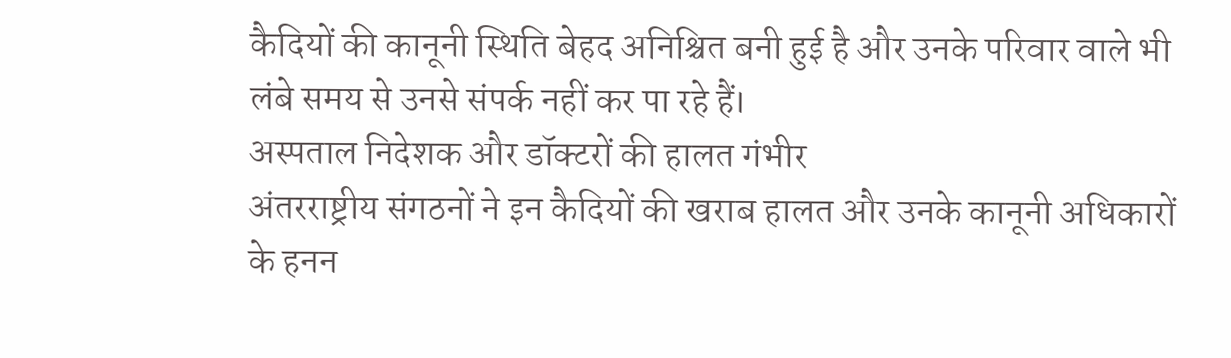कैदियों की कानूनी स्थिति बेहद अनिश्चित बनी हुई है और उनके परिवार वाले भी लंबे समय से उनसे संपर्क नहीं कर पा रहे हैं।
अस्पताल निदेशक और डॉक्टरों की हालत गंभीर
अंतरराष्ट्रीय संगठनों ने इन कैदियों की खराब हालत और उनके कानूनी अधिकारों के हनन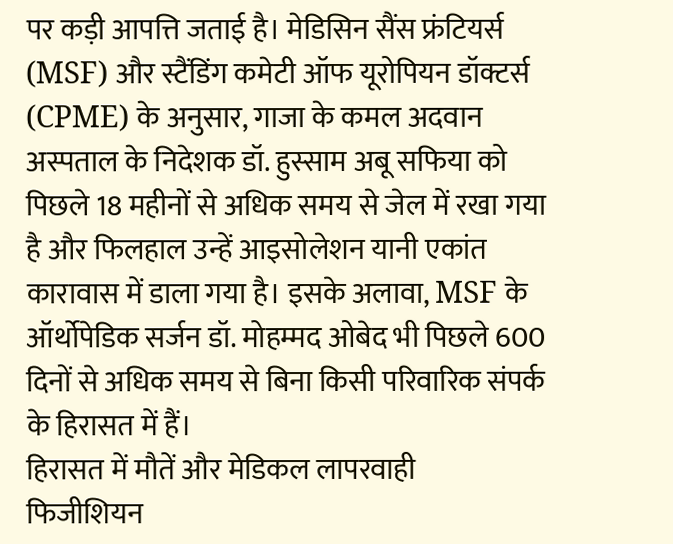पर कड़ी आपत्ति जताई है। मेडिसिन सैंस फ्रंटियर्स (MSF) और स्टैंडिंग कमेटी ऑफ यूरोपियन डॉक्टर्स (CPME) के अनुसार, गाजा के कमल अदवान अस्पताल के निदेशक डॉ. हुस्साम अबू सफिया को पिछले 18 महीनों से अधिक समय से जेल में रखा गया है और फिलहाल उन्हें आइसोलेशन यानी एकांत कारावास में डाला गया है। इसके अलावा, MSF के ऑर्थोपेडिक सर्जन डॉ. मोहम्मद ओबेद भी पिछले 600 दिनों से अधिक समय से बिना किसी परिवारिक संपर्क के हिरासत में हैं।
हिरासत में मौतें और मेडिकल लापरवाही
फिजीशियन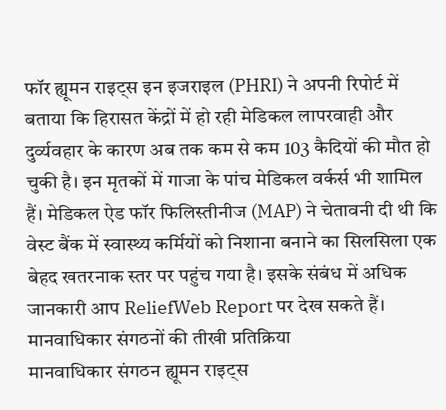फॉर ह्यूमन राइट्स इन इजराइल (PHRI) ने अपनी रिपोर्ट में बताया कि हिरासत केंद्रों में हो रही मेडिकल लापरवाही और दुर्व्यवहार के कारण अब तक कम से कम 103 कैदियों की मौत हो चुकी है। इन मृतकों में गाजा के पांच मेडिकल वर्कर्स भी शामिल हैं। मेडिकल ऐड फॉर फिलिस्तीनीज (MAP) ने चेतावनी दी थी कि वेस्ट बैंक में स्वास्थ्य कर्मियों को निशाना बनाने का सिलसिला एक बेहद खतरनाक स्तर पर पहुंच गया है। इसके संबंध में अधिक जानकारी आप ReliefWeb Report पर देख सकते हैं।
मानवाधिकार संगठनों की तीखी प्रतिक्रिया
मानवाधिकार संगठन ह्यूमन राइट्स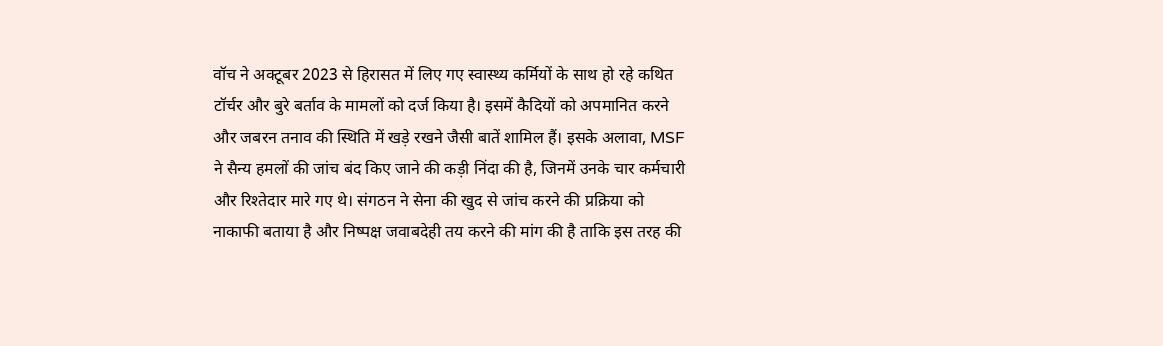वॉच ने अक्टूबर 2023 से हिरासत में लिए गए स्वास्थ्य कर्मियों के साथ हो रहे कथित टॉर्चर और बुरे बर्ताव के मामलों को दर्ज किया है। इसमें कैदियों को अपमानित करने और जबरन तनाव की स्थिति में खड़े रखने जैसी बातें शामिल हैं। इसके अलावा, MSF ने सैन्य हमलों की जांच बंद किए जाने की कड़ी निंदा की है, जिनमें उनके चार कर्मचारी और रिश्तेदार मारे गए थे। संगठन ने सेना की खुद से जांच करने की प्रक्रिया को नाकाफी बताया है और निष्पक्ष जवाबदेही तय करने की मांग की है ताकि इस तरह की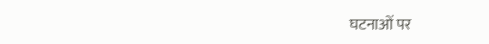घटनाओं पर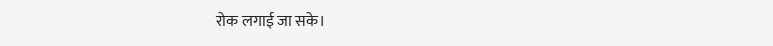रोक लगाई जा सके।